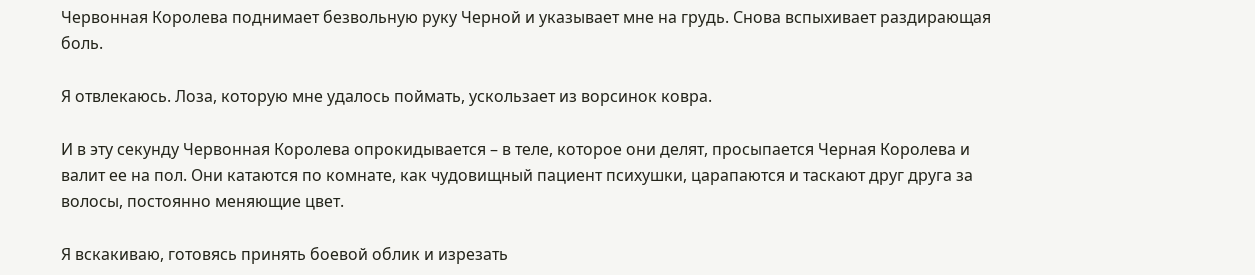Червонная Королева поднимает безвольную руку Черной и указывает мне на грудь. Снова вспыхивает раздирающая боль.

Я отвлекаюсь. Лоза, которую мне удалось поймать, ускользает из ворсинок ковра.

И в эту секунду Червонная Королева опрокидывается – в теле, которое они делят, просыпается Черная Королева и валит ее на пол. Они катаются по комнате, как чудовищный пациент психушки, царапаются и таскают друг друга за волосы, постоянно меняющие цвет.

Я вскакиваю, готовясь принять боевой облик и изрезать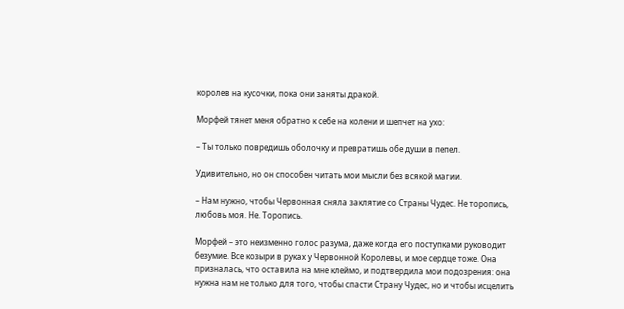королев на кусочки, пока они заняты дракой.

Морфей тянет меня обратно к себе на колени и шепчет на ухо:

– Ты только повредишь оболочку и превратишь обе души в пепел.

Удивительно, но он способен читать мои мысли без всякой магии.

– Нам нужно, чтобы Червонная сняла заклятие со Страны Чудес. Не торопись, любовь моя. Не. Торопись.

Морфей – это неизменно голос разума, даже когда его поступками руководит безумие. Все козыри в руках у Червонной Королевы, и мое сердце тоже. Она призналась, что оставила на мне клеймо, и подтвердила мои подозрения: она нужна нам не только для того, чтобы спасти Страну Чудес, но и чтобы исцелить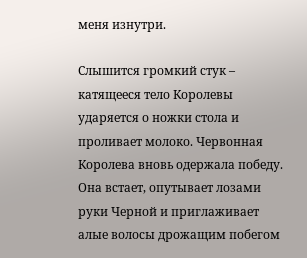меня изнутри.

Слышится громкий стук – катящееся тело Королевы ударяется о ножки стола и проливает молоко. Червонная Королева вновь одержала победу. Она встает, опутывает лозами руки Черной и приглаживает алые волосы дрожащим побегом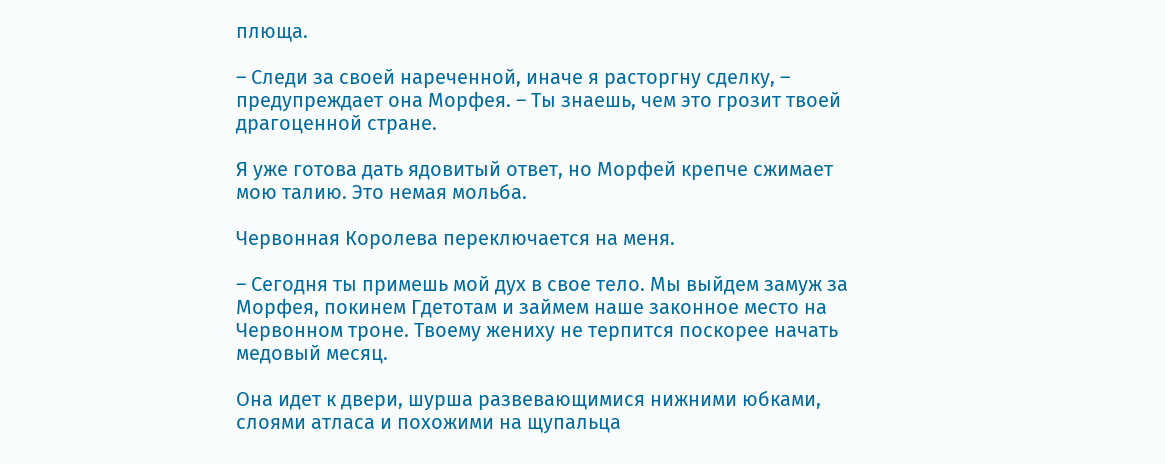плюща.

– Следи за своей нареченной, иначе я расторгну сделку, – предупреждает она Морфея. – Ты знаешь, чем это грозит твоей драгоценной стране.

Я уже готова дать ядовитый ответ, но Морфей крепче сжимает мою талию. Это немая мольба.

Червонная Королева переключается на меня.

– Сегодня ты примешь мой дух в свое тело. Мы выйдем замуж за Морфея, покинем Гдетотам и займем наше законное место на Червонном троне. Твоему жениху не терпится поскорее начать медовый месяц.

Она идет к двери, шурша развевающимися нижними юбками, слоями атласа и похожими на щупальца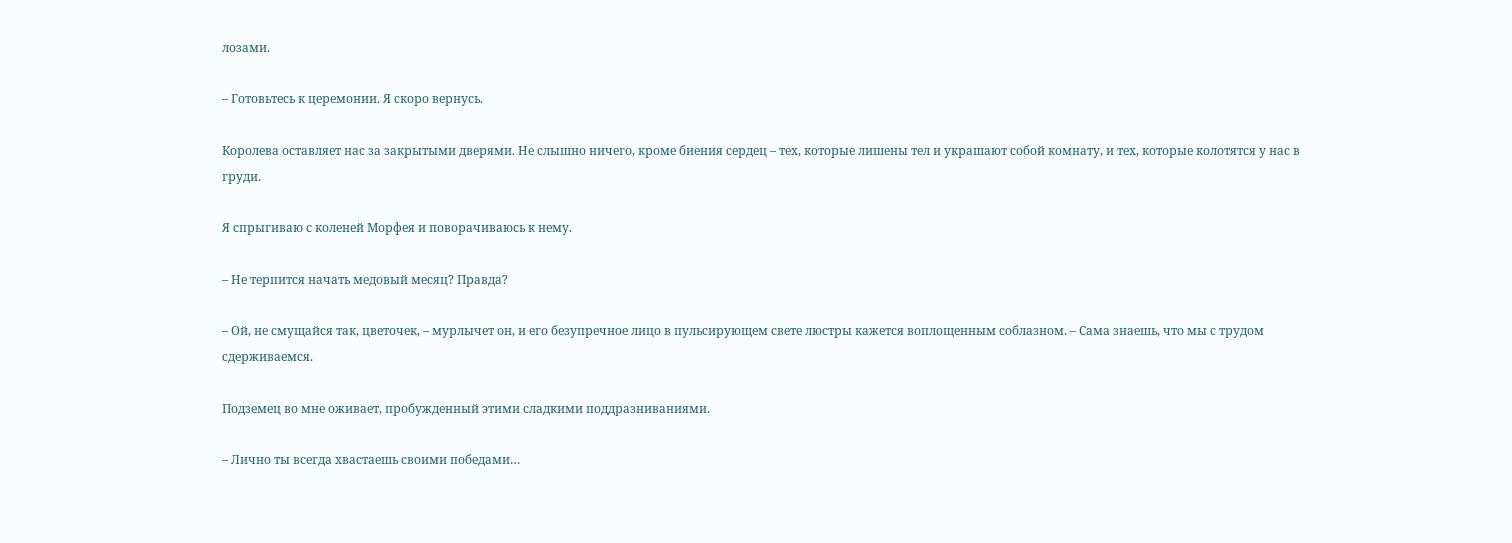лозами.

– Готовьтесь к церемонии. Я скоро вернусь.

Королева оставляет нас за закрытыми дверями. Не слышно ничего, кроме биения сердец – тех, которые лишены тел и украшают собой комнату, и тех, которые колотятся у нас в груди.

Я спрыгиваю с коленей Морфея и поворачиваюсь к нему.

– Не терпится начать медовый месяц? Правда?

– Ой, не смущайся так, цветочек, – мурлычет он, и его безупречное лицо в пульсирующем свете люстры кажется воплощенным соблазном. – Сама знаешь, что мы с трудом сдерживаемся.

Подземец во мне оживает, пробужденный этими сладкими поддразниваниями.

– Лично ты всегда хвастаешь своими победами…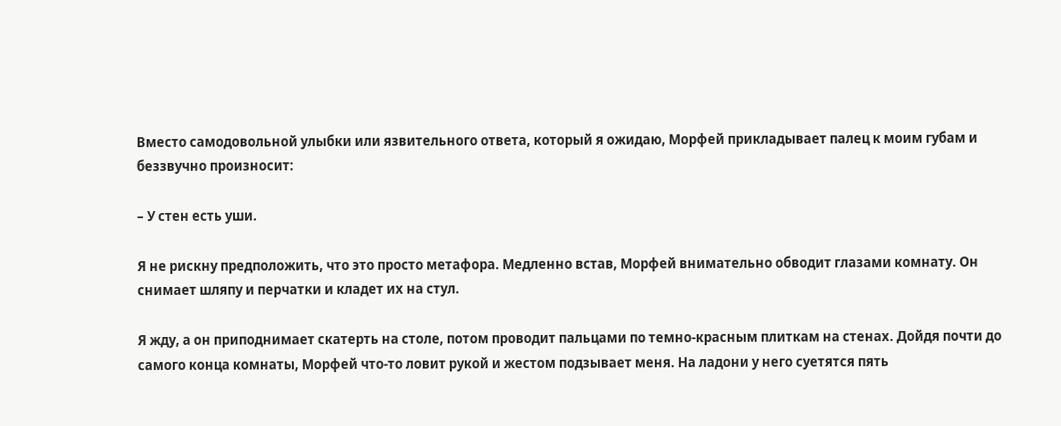Вместо самодовольной улыбки или язвительного ответа, который я ожидаю, Морфей прикладывает палец к моим губам и беззвучно произносит:

– У стен есть уши.

Я не рискну предположить, что это просто метафора. Медленно встав, Морфей внимательно обводит глазами комнату. Он снимает шляпу и перчатки и кладет их на стул.

Я жду, а он приподнимает скатерть на столе, потом проводит пальцами по темно-красным плиткам на стенах. Дойдя почти до самого конца комнаты, Морфей что-то ловит рукой и жестом подзывает меня. На ладони у него суетятся пять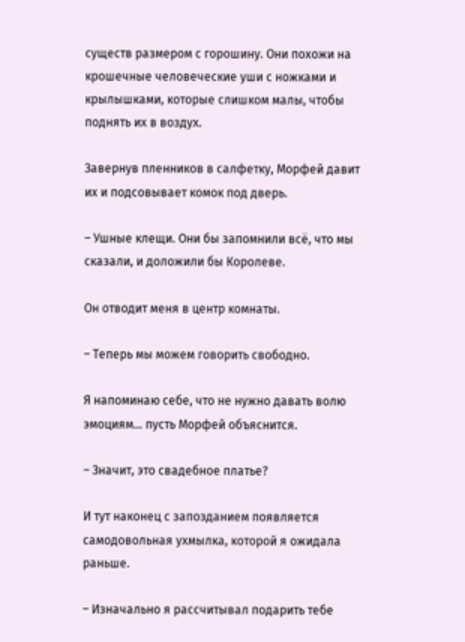существ размером с горошину. Они похожи на крошечные человеческие уши с ножками и крылышками, которые слишком малы, чтобы поднять их в воздух.

Завернув пленников в салфетку, Морфей давит их и подсовывает комок под дверь.

– Ушные клещи. Они бы запомнили всё, что мы сказали, и доложили бы Королеве.

Он отводит меня в центр комнаты.

– Теперь мы можем говорить свободно.

Я напоминаю себе, что не нужно давать волю эмоциям… пусть Морфей объяснится.

– Значит, это свадебное платье?

И тут наконец с запозданием появляется самодовольная ухмылка, которой я ожидала раньше.

– Изначально я рассчитывал подарить тебе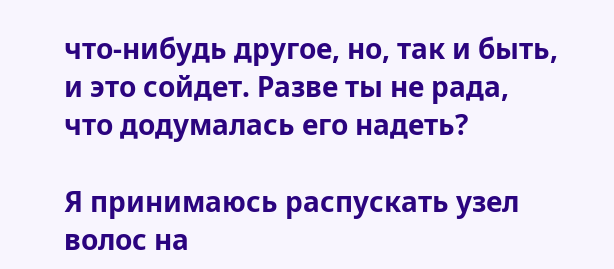что-нибудь другое, но, так и быть, и это сойдет. Разве ты не рада, что додумалась его надеть?

Я принимаюсь распускать узел волос на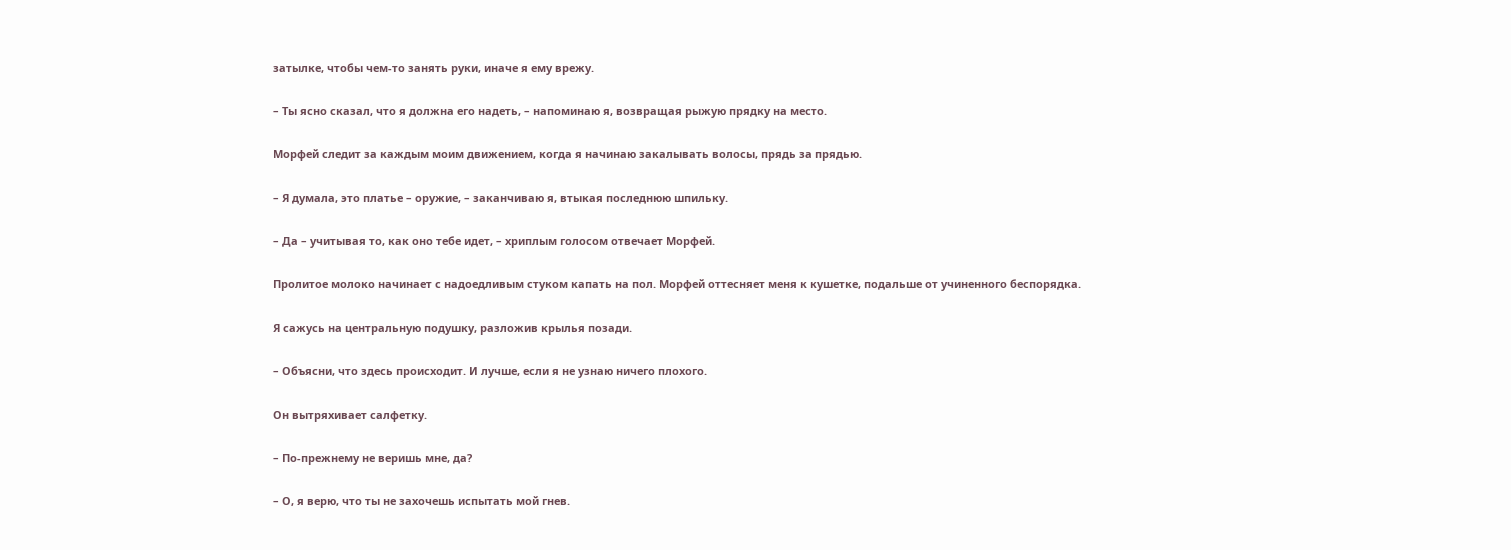затылке, чтобы чем-то занять руки, иначе я ему врежу.

– Ты ясно сказал, что я должна его надеть, – напоминаю я, возвращая рыжую прядку на место.

Морфей следит за каждым моим движением, когда я начинаю закалывать волосы, прядь за прядью.

– Я думала, это платье – оружие, – заканчиваю я, втыкая последнюю шпильку.

– Да – учитывая то, как оно тебе идет, – хриплым голосом отвечает Морфей.

Пролитое молоко начинает с надоедливым стуком капать на пол. Морфей оттесняет меня к кушетке, подальше от учиненного беспорядка.

Я сажусь на центральную подушку, разложив крылья позади.

– Объясни, что здесь происходит. И лучше, если я не узнаю ничего плохого.

Он вытряхивает салфетку.

– По-прежнему не веришь мне, да?

– О, я верю, что ты не захочешь испытать мой гнев.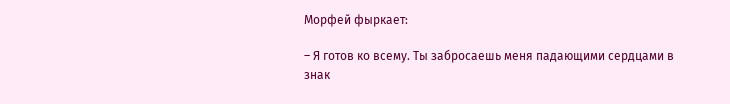Морфей фыркает:

– Я готов ко всему. Ты забросаешь меня падающими сердцами в знак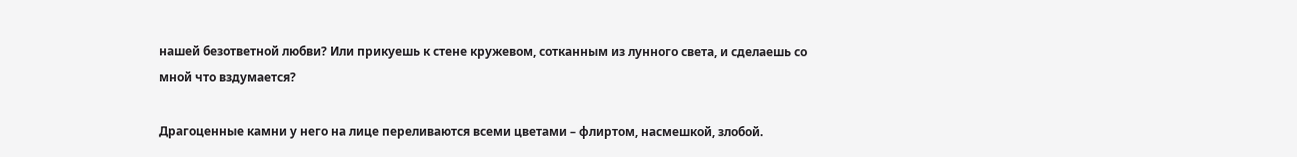нашей безответной любви? Или прикуешь к стене кружевом, сотканным из лунного света, и сделаешь со мной что вздумается?

Драгоценные камни у него на лице переливаются всеми цветами – флиртом, насмешкой, злобой.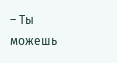– Ты можешь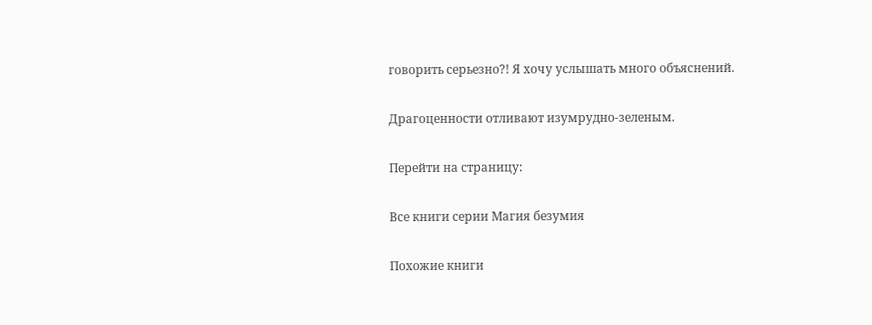говорить серьезно?! Я хочу услышать много объяснений.

Драгоценности отливают изумрудно-зеленым.

Перейти на страницу:

Все книги серии Магия безумия

Похожие книги